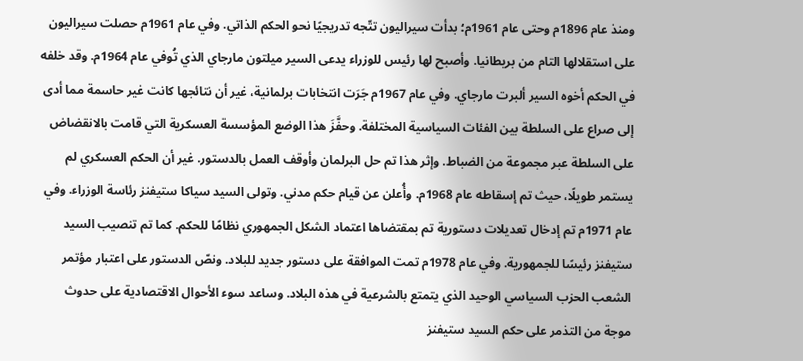ومنذ عام 1896م وحتى عام 1961م؛ بدأت سيراليون تتّجه تدريجيًا نحو الحكم الذاتي. وفي عام 1961م حصلت سيراليون على استقلالها التام من بريطانيا. وأصبح لها رئيس للوزراء يدعى السير ميلتون مارجاي الذي تُوفي عام 1964م. وقد خلفه في الحكم أخوه السير ألبرت مارجاي. وفي عام 1967م جَرَت انتخابات برلمانية، غير أن نتائجها كانت غير حاسمة مما أدى إلى صراع على السلطة بين الفئات السياسية المختلفة. وحفَّزَ هذا الوضع المؤسسة العسكرية التي قامت بالانقضاض على السلطة عبر مجموعة من الضباط. وإثر هذا تم حل البرلمان وأوقف العمل بالدستور. غير أن الحكم العسكري لم يستمر طويلًا، حيث تم إسقاطه عام 1968م. وأُعلن عن قيام حكم مدني. وتولى السيد سياكا ستيفنز رئاسة الوزراء. وفي عام 1971م تم إدخال تعديلات دستورية تم بمقتضاها اعتماد الشكل الجمهوري نظامًا للحكم. كما تم تنصيب السيد ستيفنز رئيسًا للجمهورية. وفي عام 1978م تمت الموافقة على دستور جديد للبلاد. ونصّ الدستور على اعتبار مؤتمر الشعب الحزب السياسي الوحيد الذي يتمتع بالشرعية في هذه البلاد. وساعد سوء الأحوال الاقتصادية على حدوث موجة من التذمر على حكم السيد ستيفنز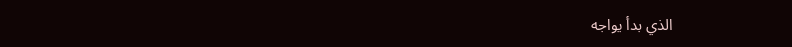الذي بدأ يواجه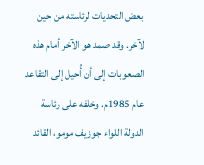بعض التحديات لرئاسته من حين لآخر. وقد صمد هو الآخر أمام هذه الصعوبات إلى أن أُحيل إلى التقاعد عام 1985م. وخلفه على رئاسة الدولة اللواء جوزيف مومو، القائد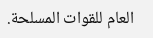العام للقوات المسلحة.